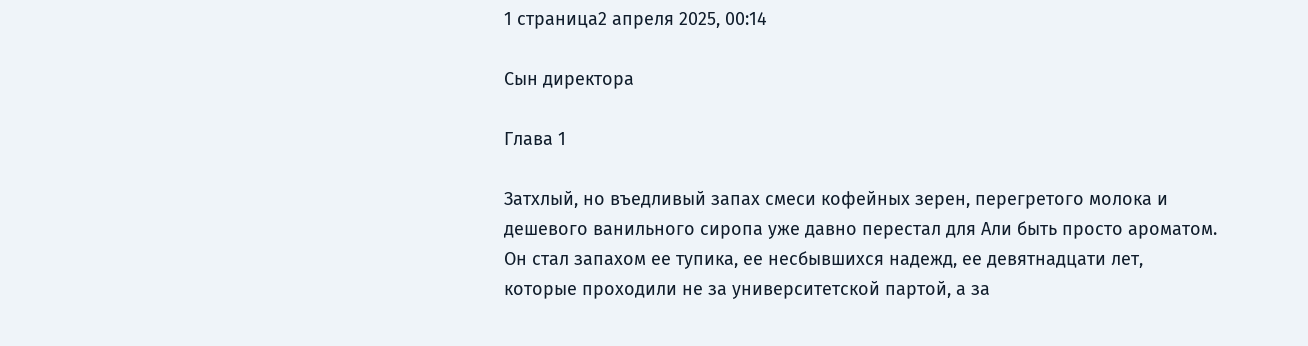1 страница2 апреля 2025, 00:14

Сын директора

Глава 1

Затхлый, но въедливый запах смеси кофейных зерен, перегретого молока и дешевого ванильного сиропа уже давно перестал для Али быть просто ароматом. Он стал запахом ее тупика, ее несбывшихся надежд, ее девятнадцати лет, которые проходили не за университетской партой, а за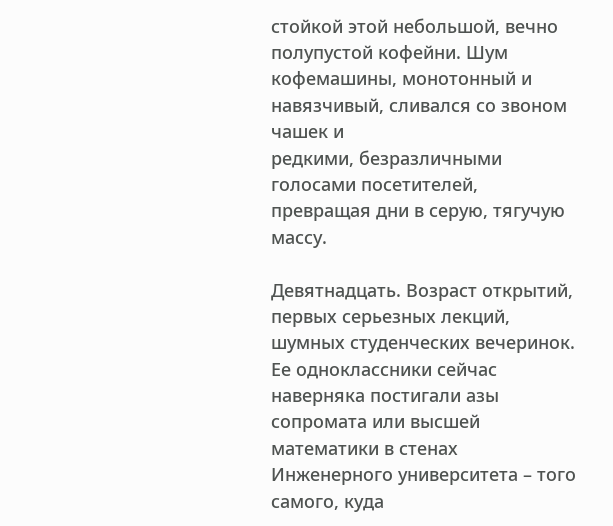стойкой этой небольшой, вечно полупустой кофейни. Шум кофемашины, монотонный и навязчивый, сливался со звоном чашек и
редкими, безразличными голосами посетителей, превращая дни в серую, тягучую массу.

Девятнадцать. Возраст открытий, первых серьезных лекций, шумных студенческих вечеринок. Ее одноклассники сейчас наверняка постигали азы сопромата или высшей математики в стенах Инженерного университета – того самого, куда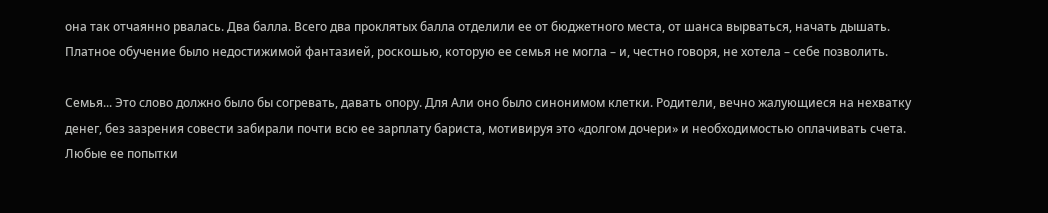она так отчаянно рвалась. Два балла. Всего два проклятых балла отделили ее от бюджетного места, от шанса вырваться, начать дышать. Платное обучение было недостижимой фантазией, роскошью, которую ее семья не могла – и, честно говоря, не хотела – себе позволить.

Семья... Это слово должно было бы согревать, давать опору. Для Али оно было синонимом клетки. Родители, вечно жалующиеся на нехватку денег, без зазрения совести забирали почти всю ее зарплату бариста, мотивируя это «долгом дочери» и необходимостью оплачивать счета. Любые ее попытки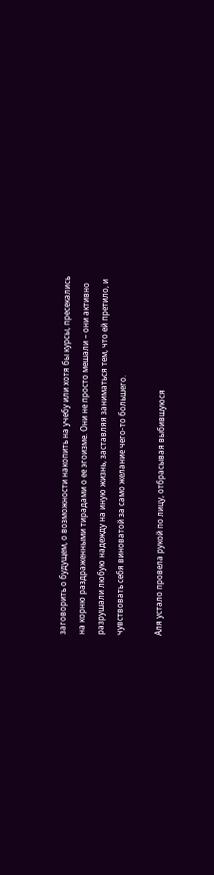заговорить о будущем, о возможности накопить на учебу или хотя бы курсы, пресекались на корню раздраженными тирадами о ее эгоизме. Они не просто мешали – они активно разрушали любую надежду на иную жизнь, заставляя заниматься тем, что ей претило, и чувствовать себя виноватой за само желание чего-то большего.

Аля устало провела рукой по лицу, отбрасывая выбившуюся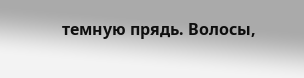темную прядь. Волосы,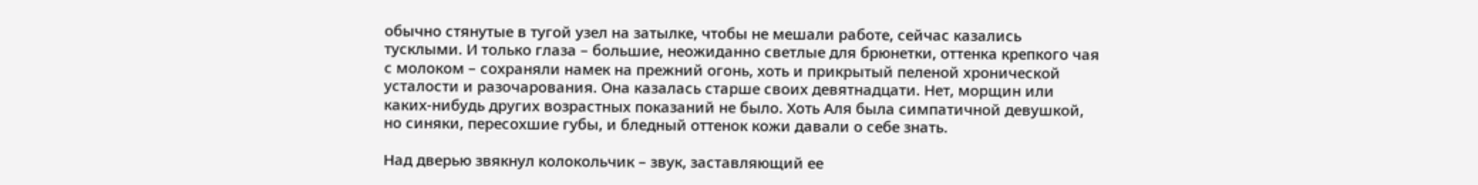обычно стянутые в тугой узел на затылке, чтобы не мешали работе, сейчас казались тусклыми. И только глаза – большие, неожиданно светлые для брюнетки, оттенка крепкого чая с молоком – сохраняли намек на прежний огонь, хоть и прикрытый пеленой хронической усталости и разочарования. Она казалась старше своих девятнадцати. Нет, морщин или каких-нибудь других возрастных показаний не было. Хоть Аля была симпатичной девушкой, но синяки, пересохшие губы, и бледный оттенок кожи давали о себе знать.

Над дверью звякнул колокольчик – звук, заставляющий ее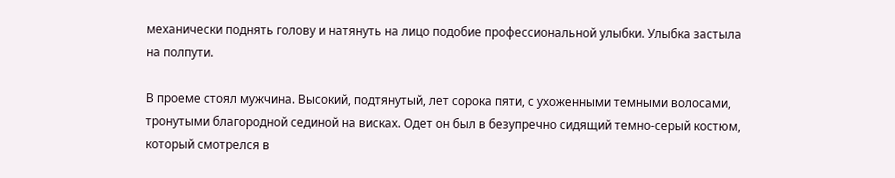механически поднять голову и натянуть на лицо подобие профессиональной улыбки. Улыбка застыла на полпути.

В проеме стоял мужчина. Высокий, подтянутый, лет сорока пяти, с ухоженными темными волосами, тронутыми благородной сединой на висках. Одет он был в безупречно сидящий темно-серый костюм, который смотрелся в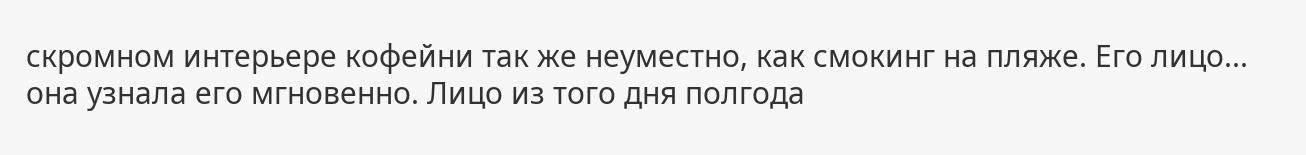скромном интерьере кофейни так же неуместно, как смокинг на пляже. Его лицо... она узнала его мгновенно. Лицо из того дня полгода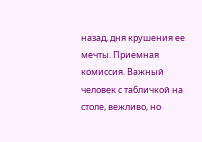назад, дня крушения ее мечты. Приемная комиссия. Важный человек с табличкой на столе, вежливо, но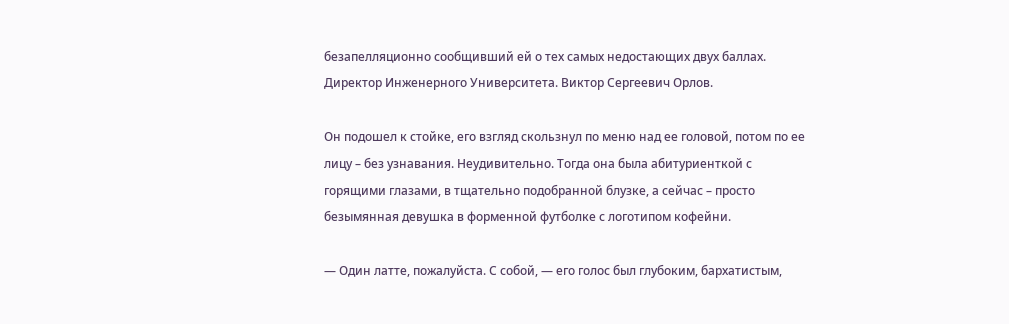безапелляционно сообщивший ей о тех самых недостающих двух баллах. Директор Инженерного Университета. Виктор Сергеевич Орлов.

Он подошел к стойке, его взгляд скользнул по меню над ее головой, потом по ее лицу – без узнавания. Неудивительно. Тогда она была абитуриенткой с горящими глазами, в тщательно подобранной блузке, а сейчас – просто безымянная девушка в форменной футболке с логотипом кофейни.

— Один латте, пожалуйста. С собой, — его голос был глубоким, бархатистым,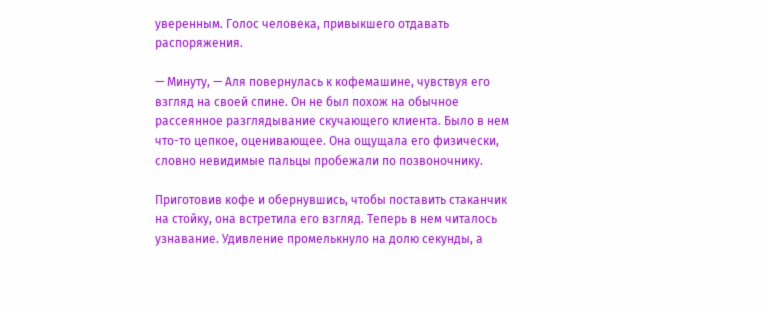уверенным. Голос человека, привыкшего отдавать распоряжения.

— Минуту, — Аля повернулась к кофемашине, чувствуя его взгляд на своей спине. Он не был похож на обычное рассеянное разглядывание скучающего клиента. Было в нем что-то цепкое, оценивающее. Она ощущала его физически, словно невидимые пальцы пробежали по позвоночнику.

Приготовив кофе и обернувшись, чтобы поставить стаканчик на стойку, она встретила его взгляд. Теперь в нем читалось узнавание. Удивление промелькнуло на долю секунды, а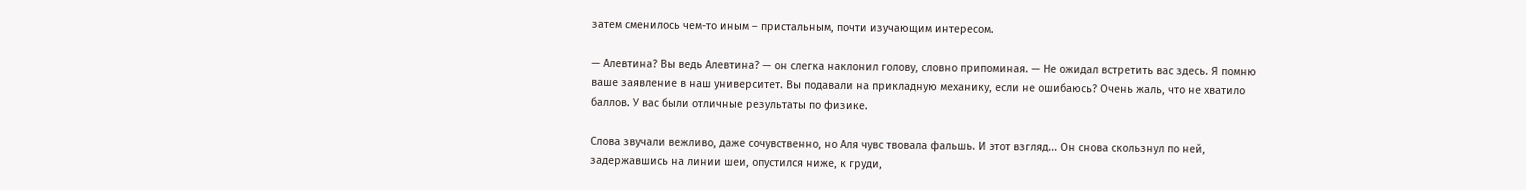затем сменилось чем-то иным – пристальным, почти изучающим интересом.

— Алевтина? Вы ведь Алевтина? — он слегка наклонил голову, словно припоминая. — Не ожидал встретить вас здесь. Я помню ваше заявление в наш университет. Вы подавали на прикладную механику, если не ошибаюсь? Очень жаль, что не хватило баллов. У вас были отличные результаты по физике.

Слова звучали вежливо, даже сочувственно, но Аля чувс твовала фальшь. И этот взгляд... Он снова скользнул по ней, задержавшись на линии шеи, опустился ниже, к груди,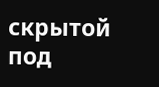скрытой под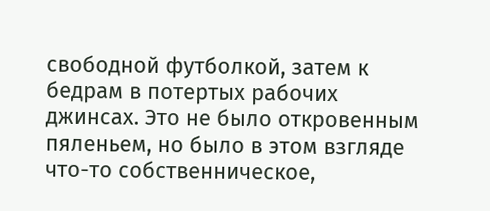свободной футболкой, затем к бедрам в потертых рабочих джинсах. Это не было откровенным пяленьем, но было в этом взгляде что-то собственническое,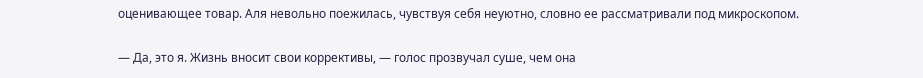оценивающее товар. Аля невольно поежилась, чувствуя себя неуютно, словно ее рассматривали под микроскопом.

— Да, это я. Жизнь вносит свои коррективы, — голос прозвучал суше, чем она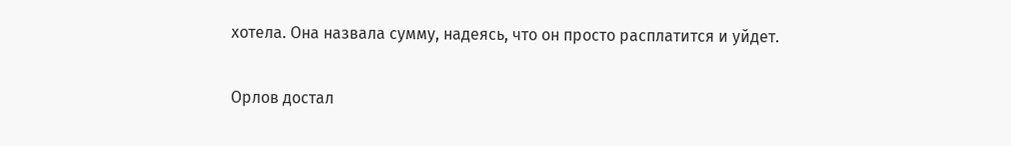хотела. Она назвала сумму, надеясь, что он просто расплатится и уйдет.

Орлов достал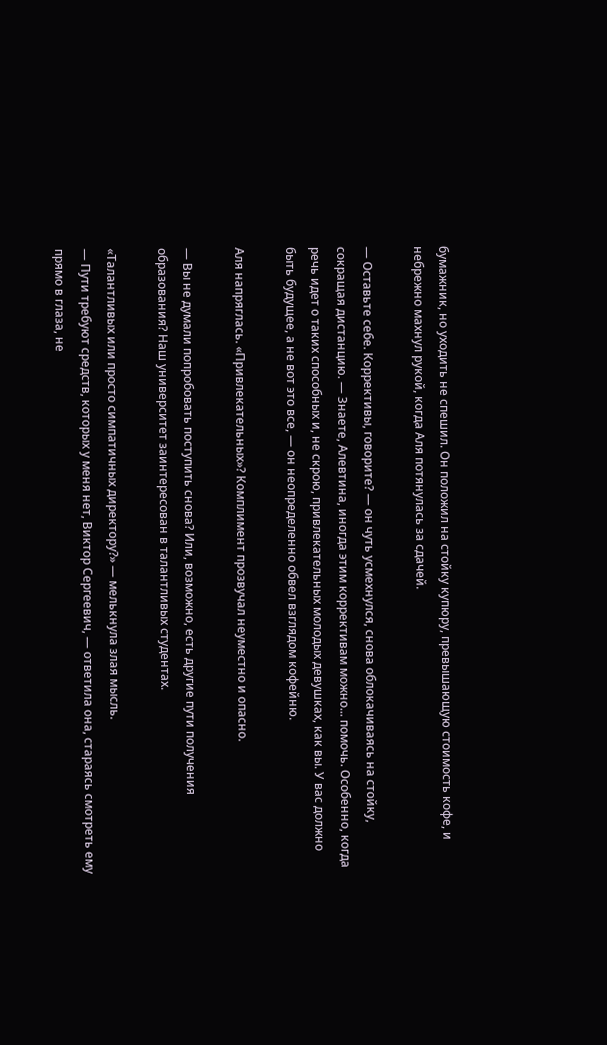бумажник, но уходить не спешил. Он положил на стойку купюру, превышающую стоимость кофе, и небрежно махнул рукой, когда Аля потянулась за сдачей.

— Оставьте себе. Коррективы, говорите? — он чуть усмехнулся, снова облокачиваясь на стойку, сокращая дистанцию. — Знаете, Алевтина, иногда этим коррективам можно... помочь. Особенно, когда речь идет о таких способных и, не скрою, привлекательных молодых девушках, как вы. У вас должно быть будущее, а не вот это все, — он неопределенно обвел взглядом кофейню.

Аля напряглась. «Привлекательных»? Комплимент прозвучал неуместно и опасно.

— Вы не думали попробовать поступить снова? Или, возможно, есть другие пути получения образования? Наш университет заинтересован в талантливых студентах.

«Талантливых или просто симпатичных директору?» — мелькнула злая мысль.
— Пути требуют средств, которых у меня нет, Виктор Сергеевич, — ответила она, стараясь смотреть ему прямо в глаза, не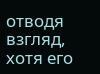отводя взгляд, хотя его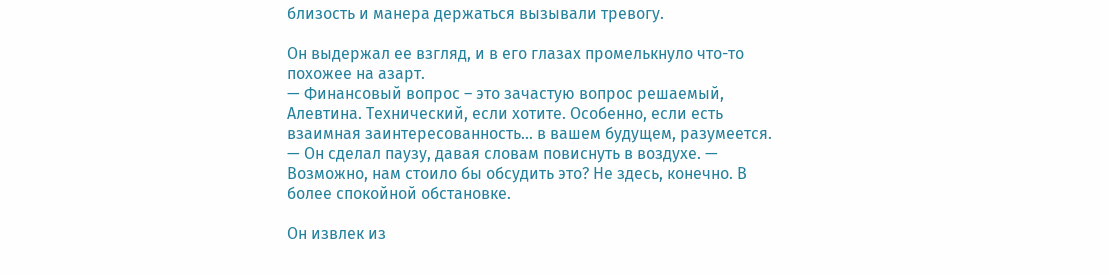близость и манера держаться вызывали тревогу.

Он выдержал ее взгляд, и в его глазах промелькнуло что-то похожее на азарт.
— Финансовый вопрос – это зачастую вопрос решаемый, Алевтина. Технический, если хотите. Особенно, если есть взаимная заинтересованность... в вашем будущем, разумеется. — Он сделал паузу, давая словам повиснуть в воздухе. — Возможно, нам стоило бы обсудить это? Не здесь, конечно. В более спокойной обстановке.

Он извлек из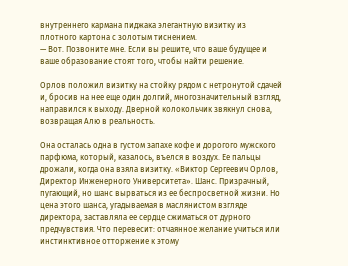внутреннего кармана пиджака элегантную визитку из плотного картона с золотым тиснением.
— Вот. Позвоните мне. Если вы решите, что ваше будущее и ваше образование стоят того, чтобы найти решение.

Орлов положил визитку на стойку рядом с нетронутой сдачей и, бросив на нее еще один долгий, многозначительный взгляд, направился к выходу. Дверной колокольчик звякнул снова, возвращая Алю в реальность.

Она осталась одна в густом запахе кофе и дорогого мужского парфюма, который, казалось, въелся в воздух. Ее пальцы дрожали, когда она взяла визитку. «Виктор Сергеевич Орлов, Директор Инженерного Университета». Шанс. Призрачный, пугающий, но шанс вырваться из ее беспросветной жизни. Но цена этого шанса, угадываемая в маслянистом взгляде директора, заставляла ее сердце сжиматься от дурного предчувствия. Что перевесит: отчаянное желание учиться или инстинктивное отторжение к этому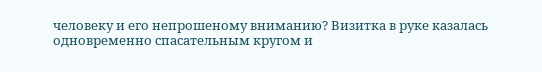человеку и его непрошеному вниманию? Визитка в руке казалась одновременно спасательным кругом и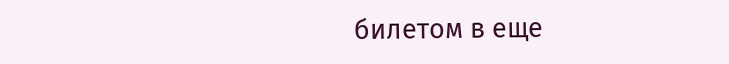билетом в еще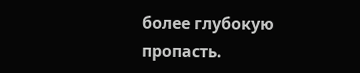более глубокую пропасть.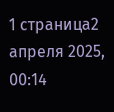1 страница2 апреля 2025, 00:14